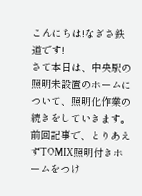こんにちは!なぎさ鉄道です!
さて本日は、中央駅の照明未設置のホームについて、照明化作業の続きをしていきます。
前回記事で、とりあえずTOMIX照明付きホームをつけ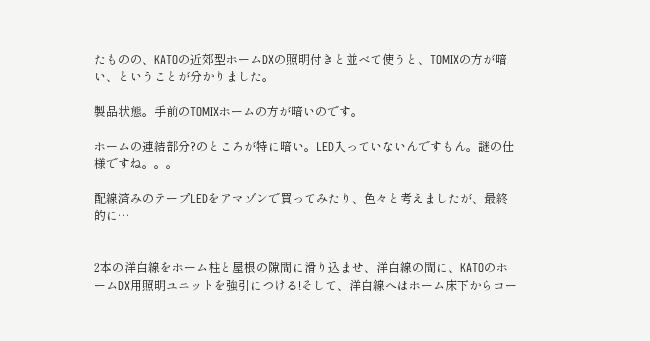たものの、KATOの近郊型ホームDXの照明付きと並べて使うと、TOMIXの方が暗い、ということが分かりました。

製品状態。手前のTOMIXホームの方が暗いのです。

ホームの連結部分?のところが特に暗い。LED入っていないんですもん。謎の仕様ですね。。。

配線済みのテープLEDをアマゾンで買ってみたり、色々と考えましたが、最終的に…


2本の洋白線をホーム柱と屋根の隙間に滑り込ませ、洋白線の間に、KATOのホームDX用照明ユニットを強引につける!そして、洋白線へはホーム床下からコー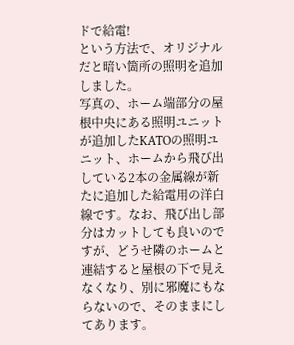ドで給電!
という方法で、オリジナルだと暗い箇所の照明を追加しました。
写真の、ホーム端部分の屋根中央にある照明ユニットが追加したKATOの照明ユニット、ホームから飛び出している2本の金属線が新たに追加した給電用の洋白線です。なお、飛び出し部分はカットしても良いのですが、どうせ隣のホームと連結すると屋根の下で見えなくなり、別に邪魔にもならないので、そのままにしてあります。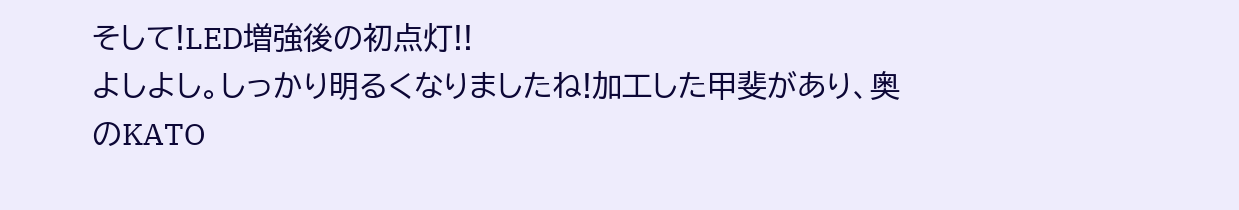そして!LED増強後の初点灯!!
よしよし。しっかり明るくなりましたね!加工した甲斐があり、奥のKATO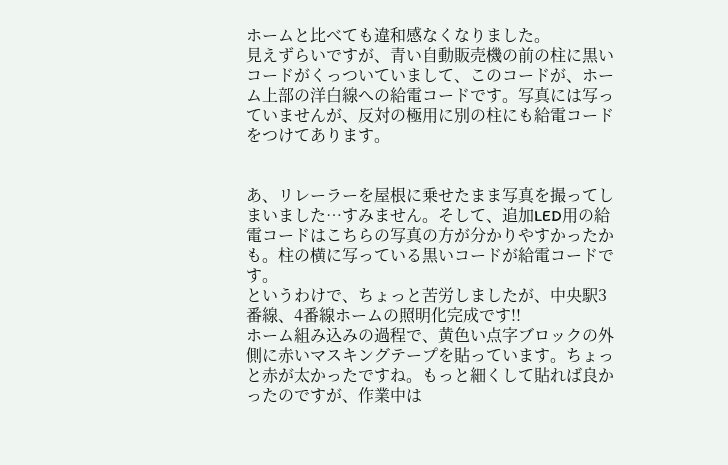ホームと比べても違和感なくなりました。
見えずらいですが、青い自動販売機の前の柱に黒いコードがくっついていまして、このコードが、ホーム上部の洋白線への給電コードです。写真には写っていませんが、反対の極用に別の柱にも給電コードをつけてあります。


あ、リレーラーを屋根に乗せたまま写真を撮ってしまいました…すみません。そして、追加LED用の給電コードはこちらの写真の方が分かりやすかったかも。柱の横に写っている黒いコードが給電コードです。
というわけで、ちょっと苦労しましたが、中央駅3番線、4番線ホームの照明化完成です!!
ホーム組み込みの過程で、黄色い点字ブロックの外側に赤いマスキングテープを貼っています。ちょっと赤が太かったですね。もっと細くして貼れば良かったのですが、作業中は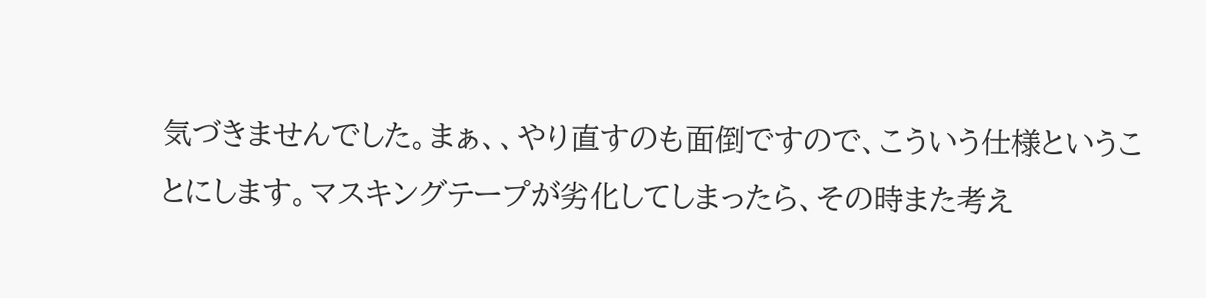気づきませんでした。まぁ、、やり直すのも面倒ですので、こういう仕様ということにします。マスキングテープが劣化してしまったら、その時また考え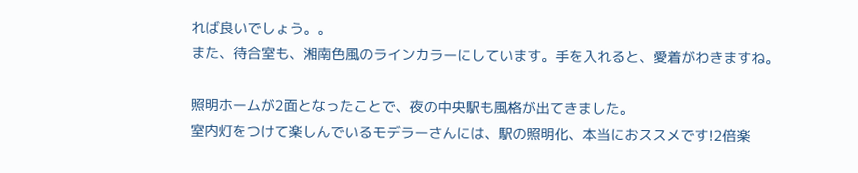れば良いでしょう。。
また、待合室も、湘南色風のラインカラーにしています。手を入れると、愛着がわきますね。

照明ホームが2面となったことで、夜の中央駅も風格が出てきました。
室内灯をつけて楽しんでいるモデラーさんには、駅の照明化、本当におススメです!2倍楽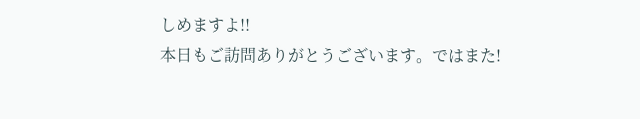しめますよ!!
本日もご訪問ありがとうございます。ではまた!